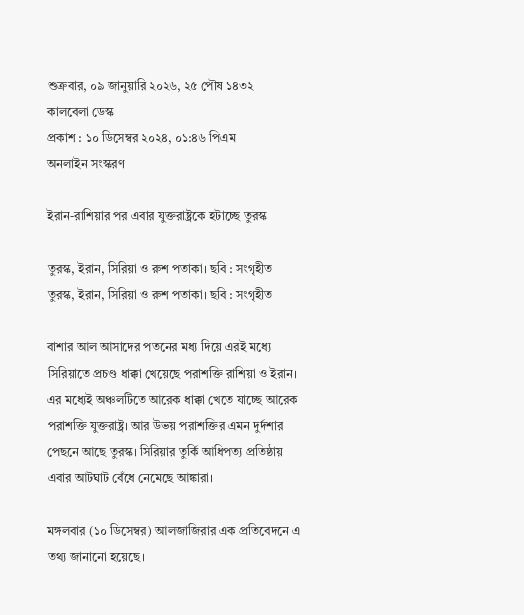শুক্রবার, ০৯ জানুয়ারি ২০২৬, ২৫ পৌষ ১৪৩২
কালবেলা ডেস্ক
প্রকাশ : ১০ ডিসেম্বর ২০২৪, ০১:৪৬ পিএম
অনলাইন সংস্করণ

ইরান-রাশিয়ার পর এবার যুক্তরাষ্ট্রকে হটাচ্ছে তুরস্ক

তুরস্ক, ইরান, সিরিয়া ও রুশ পতাকা। ছবি : সংগৃহীত
তুরস্ক, ইরান, সিরিয়া ও রুশ পতাকা। ছবি : সংগৃহীত

বাশার আল আসাদের পতনের মধ্য দিয়ে এরই মধ্যে সিরিয়াতে প্রচণ্ড ধাক্কা খেয়েছে পরাশক্তি রাশিয়া ও ইরান। এর মধ্যেই অঞ্চলটিতে আরেক ধাক্কা খেতে যাচ্ছে আরেক পরাশক্তি যুক্তরাষ্ট্র। আর উভয় পরাশক্তির এমন দুর্দশার পেছনে আছে তুরস্ক। সিরিয়ার তুর্কি আধিপত্য প্রতিষ্ঠায় এবার আটঘাট বেঁধে নেমেছে আঙ্কারা।

মঙ্গলবার (১০ ডিসেম্বর) আলজাজিরার এক প্রতিবেদনে এ তথ্য জানানো হয়েছে।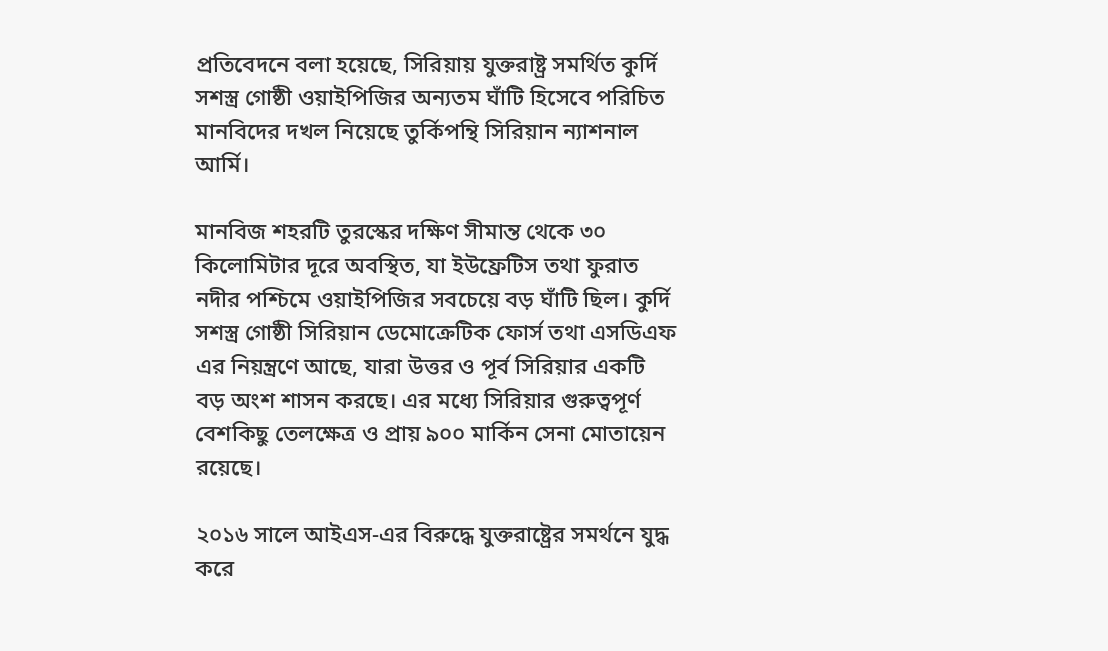প্রতিবেদনে বলা হয়েছে, সিরিয়ায় যুক্তরাষ্ট্র সমর্থিত কুর্দি সশস্ত্র গোষ্ঠী ওয়াইপিজির অন্যতম ঘাঁটি হিসেবে পরিচিত মানবিদের দখল নিয়েছে তুর্কিপন্থি সিরিয়ান ন্যাশনাল আর্মি।

মানবিজ শহরটি তুরস্কের দক্ষিণ সীমান্ত থেকে ৩০ কিলোমিটার দূরে অবস্থিত, যা ইউফ্রেটিস তথা ফুরাত নদীর পশ্চিমে ওয়াইপিজির সবচেয়ে বড় ঘাঁটি ছিল। কুর্দি সশস্ত্র গোষ্ঠী সিরিয়ান ডেমোক্রেটিক ফোর্স তথা এসডিএফ এর নিয়ন্ত্রণে আছে, যারা উত্তর ও পূর্ব সিরিয়ার একটি বড় অংশ শাসন করছে। এর মধ্যে সিরিয়ার গুরুত্বপূর্ণ বেশকিছু তেলক্ষেত্র ও প্রায় ৯০০ মার্কিন সেনা মোতায়েন রয়েছে।

২০১৬ সালে আইএস-এর বিরুদ্ধে যুক্তরাষ্ট্রের সমর্থনে যুদ্ধ করে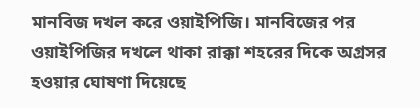মানবিজ দখল করে ওয়াইপিজি। মানবিজের পর ওয়াইপিজির দখলে থাকা রাক্কা শহরের দিকে অগ্রসর হওয়ার ঘোষণা দিয়েছে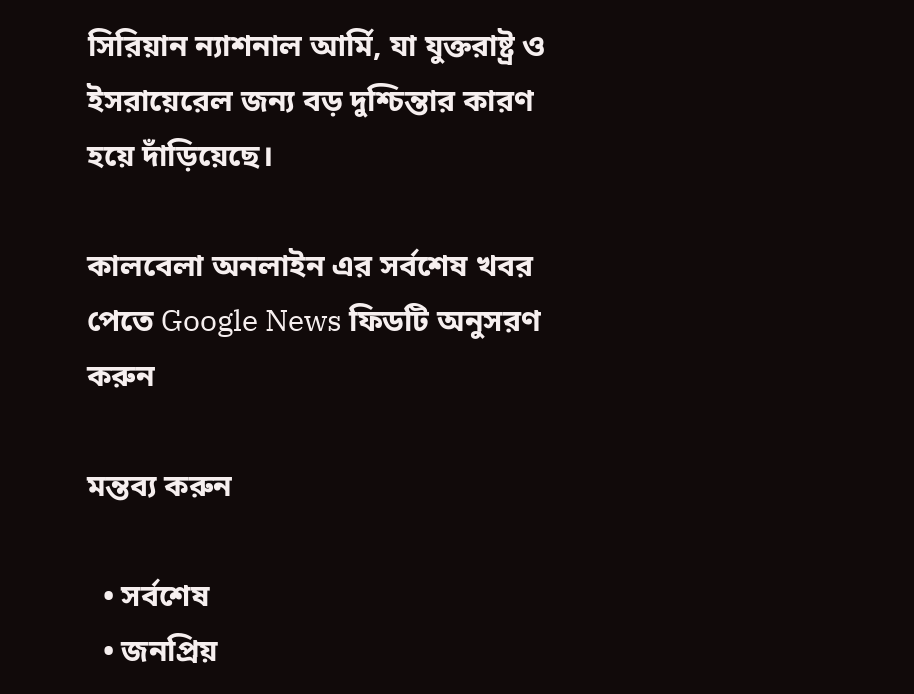সিরিয়ান ন্যাশনাল আর্মি, যা যুক্তরাষ্ট্র ও ইসরায়েরেল জন্য বড় দুশ্চিন্তার কারণ হয়ে দাঁড়িয়েছে।

কালবেলা অনলাইন এর সর্বশেষ খবর পেতে Google News ফিডটি অনুসরণ করুন

মন্তব্য করুন

  • সর্বশেষ
  • জনপ্রিয়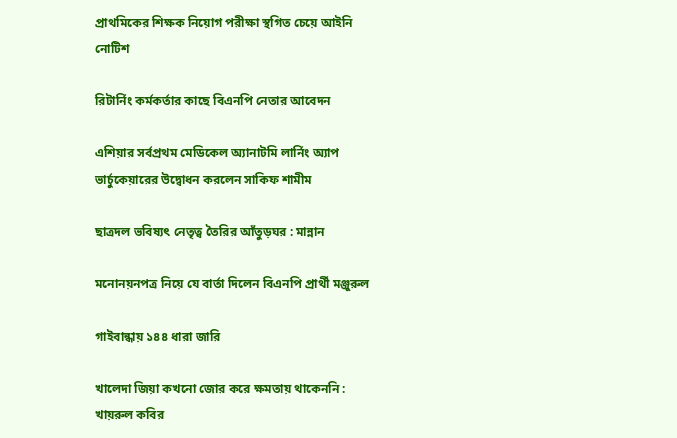প্রাথমিকের শিক্ষক নিয়োগ পরীক্ষা স্থগিত চেয়ে আইনি নোটিশ

রিটার্নিং কর্মকর্তার কাছে বিএনপি নেতার আবেদন

এশিয়ার সর্বপ্রথম মেডিকেল অ্যানাটমি লার্নিং অ্যাপ ভার্চুকেয়ারের উদ্বোধন করলেন সাকিফ শামীম

ছাত্রদল ভবিষ্যৎ নেতৃত্ব তৈরির আঁতুড়ঘর : মান্নান

মনোনয়নপত্র নিয়ে যে বার্তা দিলেন বিএনপি প্রার্থী মঞ্জুরুল

গাইবান্ধায় ১৪৪ ধারা জারি

খালেদা জিয়া কখনো জোর করে ক্ষমতায় থাকেননি : খায়রুল কবির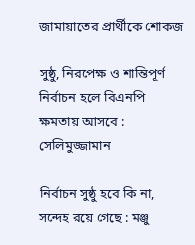জামায়াতের প্রার্থীকে শোকজ

সুষ্ঠু, নিরপেক্ষ ও শান্তিপূর্ণ নির্বাচন হলে বিএনপি ক্ষমতায় আসবে : সেলিমুজ্জামান

নির্বাচন সুষ্ঠু হবে কি না, সন্দেহ রয়ে গেছে : মঞ্জু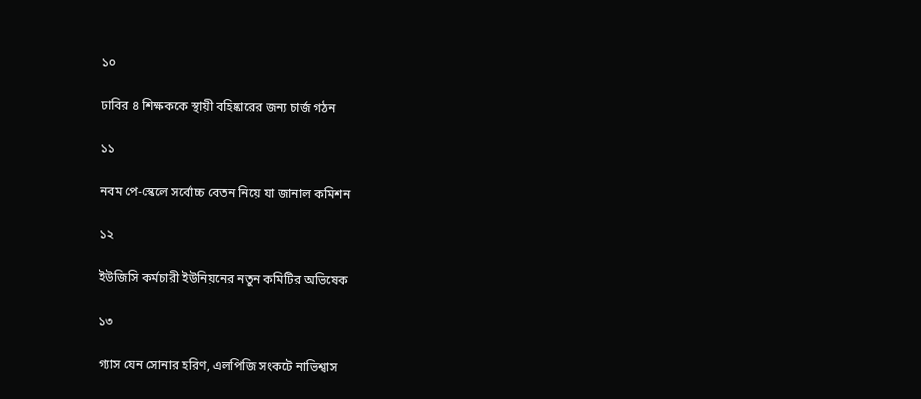১০

ঢাবির ৪ শিক্ষককে স্থায়ী বহিষ্কারের জন্য চার্জ গঠন

১১

নবম পে-স্কেলে সর্বোচ্চ বেতন নিয়ে যা জানাল কমিশন

১২

ইউজিসি কর্মচারী ইউনিয়নের নতুন কমিটির অভিষেক

১৩

গ্যাস যেন সোনার হরিণ, এলপিজি সংকটে নাভিশ্বাস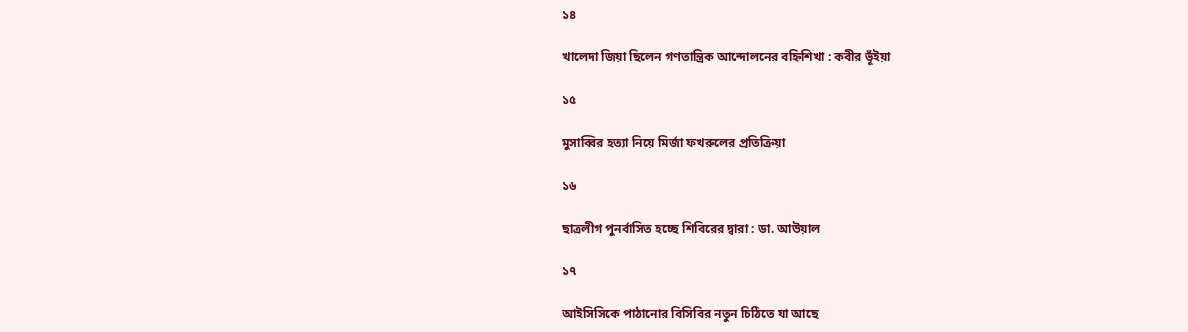১৪

খালেদা জিয়া ছিলেন গণতান্ত্রিক আন্দোলনের বহ্নিশিখা : কবীর ভূঁইয়া

১৫

মুসাব্বির হত্যা নিয়ে মির্জা ফখরুলের প্রতিক্রিয়া

১৬

ছাত্রলীগ পুনর্বাসিত হচ্ছে শিবিরের দ্বারা : ডা. আউয়াল

১৭

আইসিসিকে পাঠানোর বিসিবির নতুন চিঠিতে যা আছে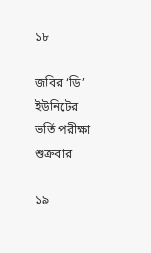১৮

জবির ‘ডি’ ইউনিটের ভর্তি পরীক্ষা শুক্রবার

১৯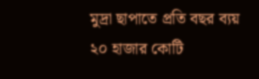মুদ্রা ছাপাতে প্রতি বছর ব্যয় ২০ হাজার কোটি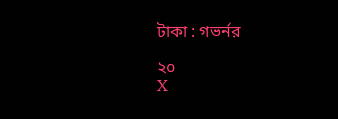টাকা : গভর্নর

২০
X